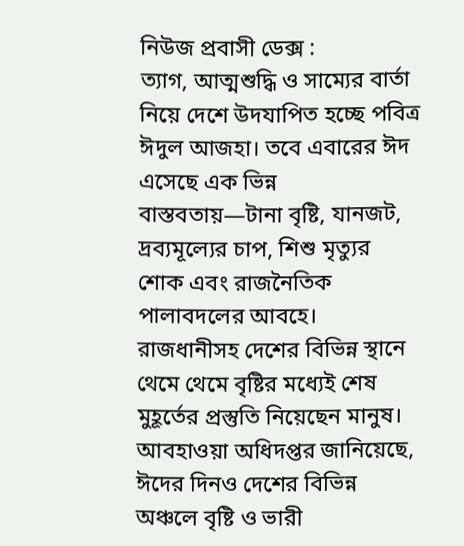নিউজ প্রবাসী ডেক্স :
ত্যাগ, আত্মশুদ্ধি ও সাম্যের বার্তা নিয়ে দেশে উদযাপিত হচ্ছে পবিত্র ঈদুল আজহা। তবে এবারের ঈদ এসেছে এক ভিন্ন বাস্তবতায়—টানা বৃষ্টি, যানজট, দ্রব্যমূল্যের চাপ, শিশু মৃত্যুর শোক এবং রাজনৈতিক পালাবদলের আবহে।
রাজধানীসহ দেশের বিভিন্ন স্থানে থেমে থেমে বৃষ্টির মধ্যেই শেষ মুহূর্তের প্রস্তুতি নিয়েছেন মানুষ। আবহাওয়া অধিদপ্তর জানিয়েছে, ঈদের দিনও দেশের বিভিন্ন অঞ্চলে বৃষ্টি ও ভারী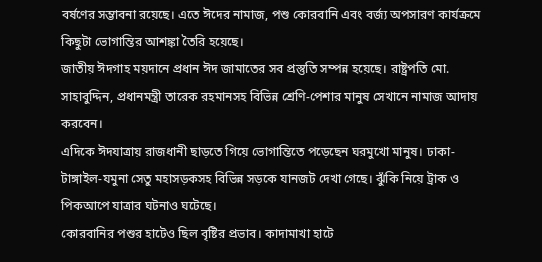বর্ষণের সম্ভাবনা রয়েছে। এতে ঈদের নামাজ, পশু কোরবানি এবং বর্জ্য অপসারণ কার্যক্রমে কিছুটা ভোগান্তির আশঙ্কা তৈরি হয়েছে।
জাতীয় ঈদগাহ ময়দানে প্রধান ঈদ জামাতের সব প্রস্তুতি সম্পন্ন হয়েছে। রাষ্ট্রপতি মো. সাহাবুদ্দিন, প্রধানমন্ত্রী তারেক রহমানসহ বিভিন্ন শ্রেণি-পেশার মানুষ সেখানে নামাজ আদায় করবেন।
এদিকে ঈদযাত্রায় রাজধানী ছাড়তে গিয়ে ভোগান্তিতে পড়েছেন ঘরমুখো মানুষ। ঢাকা-টাঙ্গাইল-যমুনা সেতু মহাসড়কসহ বিভিন্ন সড়কে যানজট দেখা গেছে। ঝুঁকি নিয়ে ট্রাক ও পিকআপে যাত্রার ঘটনাও ঘটেছে।
কোরবানির পশুর হাটেও ছিল বৃষ্টির প্রভাব। কাদামাখা হাটে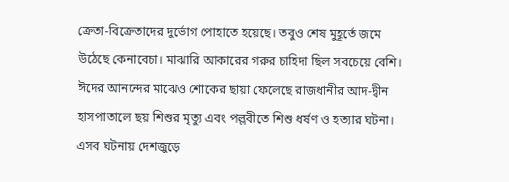ক্রেতা-বিক্রেতাদের দুর্ভোগ পোহাতে হয়েছে। তবুও শেষ মুহূর্তে জমে উঠেছে কেনাবেচা। মাঝারি আকারের গরুর চাহিদা ছিল সবচেয়ে বেশি।
ঈদের আনন্দের মাঝেও শোকের ছায়া ফেলেছে রাজধানীর আদ-দ্বীন হাসপাতালে ছয় শিশুর মৃত্যু এবং পল্লবীতে শিশু ধর্ষণ ও হত্যার ঘটনা। এসব ঘটনায় দেশজুড়ে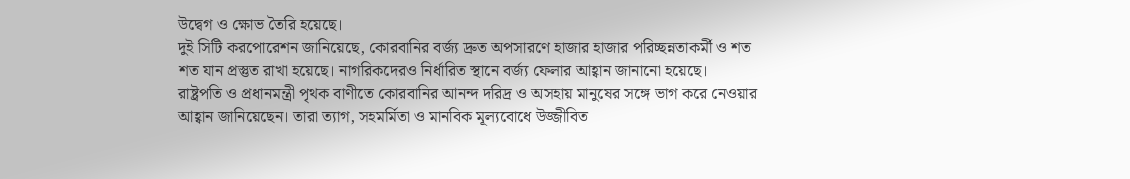উদ্বেগ ও ক্ষোভ তৈরি হয়েছে।
দুই সিটি করপোরেশন জানিয়েছে, কোরবানির বর্জ্য দ্রুত অপসারণে হাজার হাজার পরিচ্ছন্নতাকর্মী ও শত শত যান প্রস্তুত রাখা হয়েছে। নাগরিকদেরও নির্ধারিত স্থানে বর্জ্য ফেলার আহ্বান জানানো হয়েছে।
রাষ্ট্রপতি ও প্রধানমন্ত্রী পৃথক বাণীতে কোরবানির আনন্দ দরিদ্র ও অসহায় মানুষের সঙ্গে ভাগ করে নেওয়ার আহ্বান জানিয়েছেন। তারা ত্যাগ, সহমর্মিতা ও মানবিক মূল্যবোধে উজ্জীবিত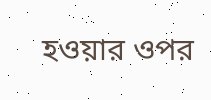হওয়ার ওপর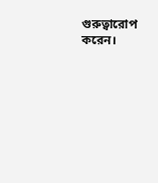গুরুত্বারোপ করেন।